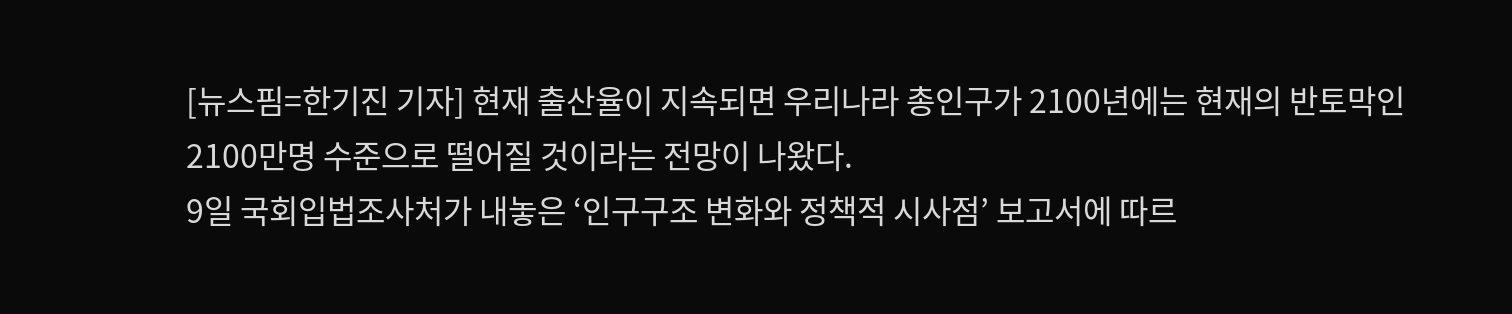[뉴스핌=한기진 기자] 현재 출산율이 지속되면 우리나라 총인구가 2100년에는 현재의 반토막인 2100만명 수준으로 떨어질 것이라는 전망이 나왔다.
9일 국회입법조사처가 내놓은 ‘인구구조 변화와 정책적 시사점’ 보고서에 따르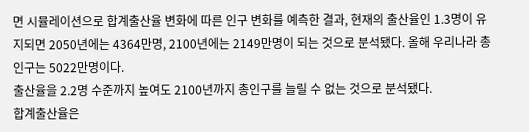면 시뮬레이션으로 합계출산율 변화에 따른 인구 변화를 예측한 결과, 현재의 출산율인 1.3명이 유지되면 2050년에는 4364만명, 2100년에는 2149만명이 되는 것으로 분석됐다. 올해 우리나라 총인구는 5022만명이다.
출산율을 2.2명 수준까지 높여도 2100년까지 총인구를 늘릴 수 없는 것으로 분석됐다.
합계출산율은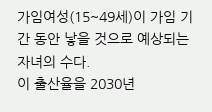가임여성(15~49세)이 가임 기간 동안 낳을 것으로 예상되는 자녀의 수다.
이 출산율을 2030년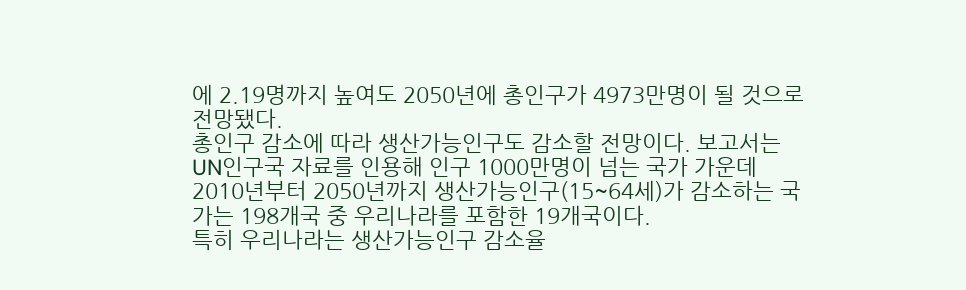에 2.19명까지 높여도 2050년에 총인구가 4973만명이 될 것으로 전망됐다.
총인구 감소에 따라 생산가능인구도 감소할 전망이다. 보고서는 UN인구국 자료를 인용해 인구 1000만명이 넘는 국가 가운데 2010년부터 2050년까지 생산가능인구(15~64세)가 감소하는 국가는 198개국 중 우리나라를 포함한 19개국이다.
특히 우리나라는 생산가능인구 감소율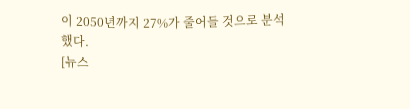이 2050년까지 27%가 줄어들 것으로 분석했다.
[뉴스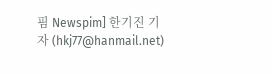핌 Newspim] 한기진 기자 (hkj77@hanmail.net)